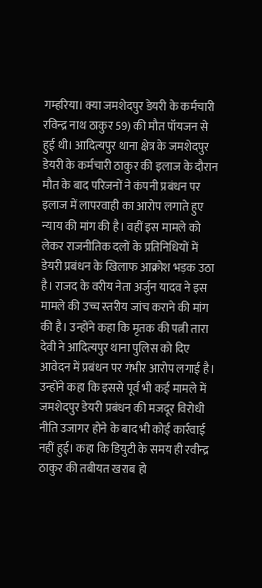गम्हरिया। क्या जमशेदपुर डेयरी के कर्मचारी रविन्द्र नाथ ठाकुर 59) की मौत पॉयजन से हुई थी। आदित्यपुर थाना क्षेत्र के जमशेदपुर डेयरी के कर्मचारी ठाकुर की इलाज के दौरान मौत के बाद परिजनों ने कंपनी प्रबंधन पर इलाज में लापरवाही का आरोप लगाते हुए न्याय की मांग की है। वहीं इस मामले को लेकर राजनीतिक दलों के प्रतिनिधियों में डेयरी प्रबंधन के खिलाफ आक्रोश भड़क उठा है। राजद के वरीय नेता अर्जुन यादव ने इस मामले की उच्च स्तरीय जांच कराने की मांग की है। उन्होंने कहा कि मृतक की पत्नी तारा देवी ने आदित्यपुर थाना पुलिस को दिए आवेदन में प्रबंधन पर गंभीर आरोप लगाई है। उन्होंने कहा कि इससे पूर्व भी कई मामले में जमशेदपुर डेयरी प्रबंधन की मजदूर विरोधी नीति उजागर होने के बाद भी कोई कार्रवाई नहीं हुई। कहा कि डियुटी के समय ही रवीन्द्र ठाकुर की तबीयत खराब हो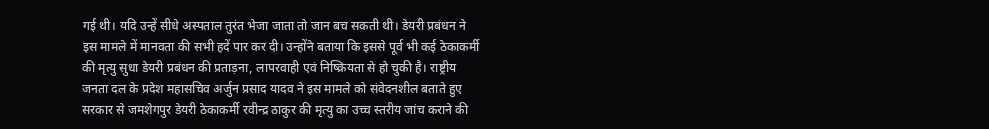गई थी। यदि उन्हें सीधे अस्पताल तुरंत भेजा जाता तो जान बच सकती थी। डेयरी प्रबंधन ने इस मामले में मानवता की सभी हदें पार कर दी। उन्होंने बताया कि इससे पूर्व भी कई ठेकाकर्मी की मृत्यु सुधा डेयरी प्रबंधन की प्रताड़ना, लापरवाही एवं निष्क्रियता से हो चुकी है। राष्ट्रीय जनता दल के प्रदेश महासचिव अर्जुन प्रसाद यादव ने इस मामले को संवेदनशील बताते हुए सरकार से जमशेगपुर डेयरी ठेकाकर्मी रवीन्द्र ठाकुर की मृत्यु का उच्च स्तरीय जांच कराने की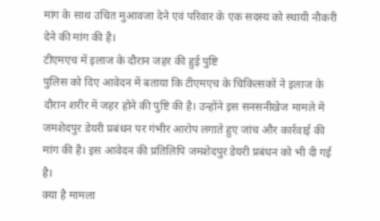मांग के साथ उचित मुआवजा देने एवं परिवार के एक सदस्य को स्थायी नौकरी देने की मांग की है।
टीएमएच में इलाज के दौरान जहर की हुई पुष्टि
पुलिस को दिए आवेदन में बताया कि टीएमएच के चिकित्सकों ने इलाज के दौरान शरीर में जहर होने की पुष्टि की है। उन्होंने इस सनसनीखेज मामले में जमशेदपुर डेयरी प्रबंधन पर गंभीर आरोप लगाते हुए जांच और कार्रवाई की मांग की है। इस आवेदन की प्रतिलिपि जमशेदपुर डेयरी प्रबंधन को भी दी गई है।
क्या है मामला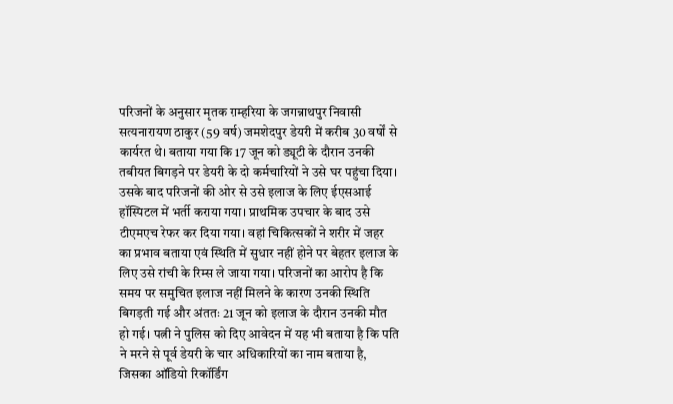परिजनों के अनुसार मृतक ग़म्हरिया के जगन्नाथपुर निवासी सत्यनारायण ठाकुर (59 वर्ष) जमशेदपुर डेयरी में करीब 30 वर्षों से कार्यरत थे। बताया गया कि 17 जून को ड्यूटी के दौरान उनकी तबीयत बिगड़ने पर डेयरी के दो कर्मचारियों ने उसे घर पहुंचा दिया। उसके बाद परिजनों की ओर से उसे इलाज के लिए ईएसआई हॉस्पिटल में भर्ती कराया गया। प्राथमिक उपचार के बाद उसे टीएमएच रेफर कर दिया गया। वहां चिकित्सकों ने शरीर में जहर का प्रभाव बताया एवं स्थिति में सुधार नहीं होने पर बेहतर इलाज के लिए उसे रांची के रिम्स ले जाया गया। परिजनों का आरोप है कि समय पर समुचित इलाज नहीं मिलने के कारण उनकी स्थिति बिगड़ती गई और अंततः 21 जून को इलाज के दौरान उनकी मौत हो गई। पत्नी ने पुलिस को दिए आवेदन में यह भी बताया है कि पति ने मरने से पूर्व डेयरी के चार अधिकारियों का नाम बताया है, जिसका ऑडियो रिकॉर्डिंग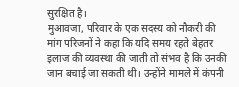सुरक्षित है।
मुआवजा, परिवार के एक सदस्य को नौकरी की मांग परिजनों ने कहा कि यदि समय रहते बेहतर इलाज की व्यवस्था की जाती तो संभव है कि उनकी जान बचाई जा सकती थी। उन्होंने मामले में कंपनी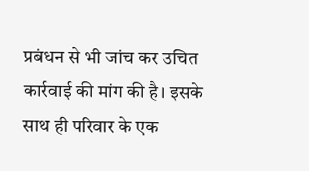प्रबंधन से भी जांच कर उचित कार्रवाई की मांग की है। इसके साथ ही परिवार के एक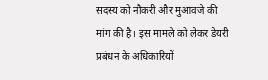सदस्य को नौकरी और मुआवजे की मांग की है। इस मामले को लेकर डेयरी प्रबंधन के अधिकारियों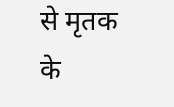से मृतक के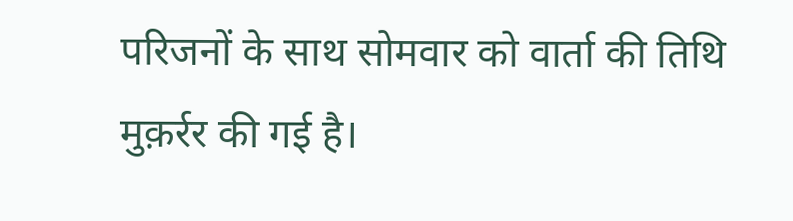परिजनों के साथ सोमवार को वार्ता की तिथि मुक़र्रर की गई है।